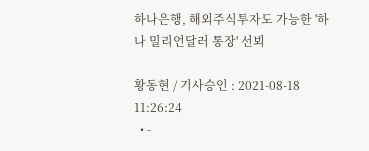하나은행, 해외주식투자도 가능한 '하나 밀리언달러 통장' 선뵈

황동현 / 기사승인 : 2021-08-18 11:26:24
  • -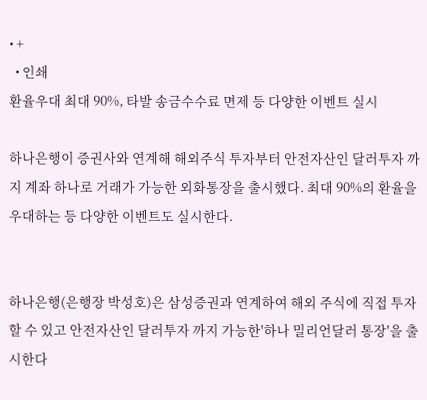• +
  • 인쇄
환율우대 최대 90%, 타발 송금수수료 면제 등 다양한 이벤트 실시

하나은행이 증권사와 연계해 해외주식 투자부터 안전자산인 달러투자 까지 계좌 하나로 거래가 가능한 외화통장을 출시했다. 최대 90%의 환율을 우대하는 등 다양한 이벤트도 실시한다.


하나은행(은행장 박성호)은 삼성증권과 연계하여 해외 주식에 직접 투자할 수 있고 안전자산인 달러투자 까지 가능한'하나 밀리언달러 통장'을 출시한다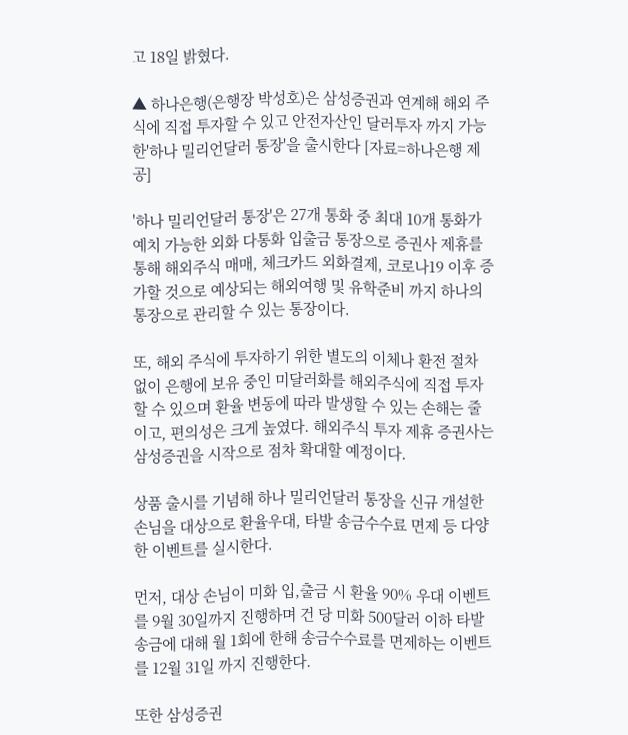고 18일 밝혔다.

▲ 하나은행(은행장 박성호)은 삼성증권과 연계해 해외 주식에 직접 투자할 수 있고 안전자산인 달러투자 까지 가능한'하나 밀리언달러 통장'을 출시한다 [자료=하나은행 제공]

'하나 밀리언달러 통장'은 27개 통화 중 최대 10개 통화가 예치 가능한 외화 다통화 입출금 통장으로 증권사 제휴를 통해 해외주식 매매, 체크카드 외화결제, 코로나19 이후 증가할 것으로 예상되는 해외여행 및 유학준비 까지 하나의 통장으로 관리할 수 있는 통장이다.

또, 해외 주식에 투자하기 위한 별도의 이체나 환전 절차 없이 은행에 보유 중인 미달러화를 해외주식에 직접 투자할 수 있으며 환율 변동에 따라 발생할 수 있는 손해는 줄이고, 편의성은 크게 높였다. 해외주식 투자 제휴 증권사는 삼성증권을 시작으로 점차 확대할 예정이다.

상품 출시를 기념해 하나 밀리언달러 통장을 신규 개설한 손님을 대상으로 환율우대, 타발 송금수수료 면제 등 다양한 이벤트를 실시한다.

먼저, 대상 손님이 미화 입,출금 시 환율 90% 우대 이벤트를 9월 30일까지 진행하며 건 당 미화 500달러 이하 타발송금에 대해 월 1회에 한해 송금수수료를 면제하는 이벤트를 12월 31일 까지 진행한다.

또한 삼성증권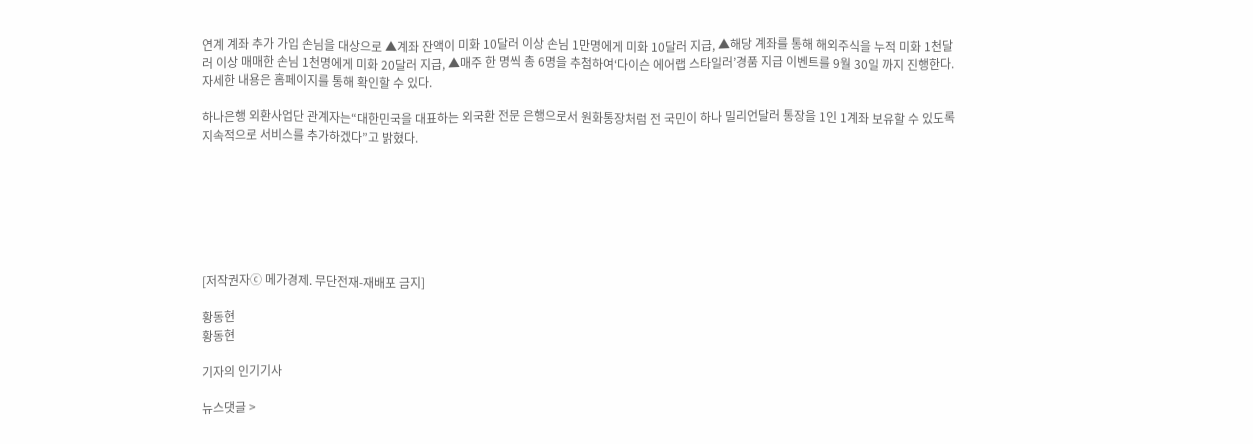연계 계좌 추가 가입 손님을 대상으로 ▲계좌 잔액이 미화 10달러 이상 손님 1만명에게 미화 10달러 지급, ▲해당 계좌를 통해 해외주식을 누적 미화 1천달러 이상 매매한 손님 1천명에게 미화 20달러 지급, ▲매주 한 명씩 총 6명을 추첨하여‘다이슨 에어랩 스타일러’경품 지급 이벤트를 9월 30일 까지 진행한다. 자세한 내용은 홈페이지를 통해 확인할 수 있다.

하나은행 외환사업단 관계자는“대한민국을 대표하는 외국환 전문 은행으로서 원화통장처럼 전 국민이 하나 밀리언달러 통장을 1인 1계좌 보유할 수 있도록 지속적으로 서비스를 추가하겠다”고 밝혔다.







[저작권자ⓒ 메가경제. 무단전재-재배포 금지]

황동현
황동현

기자의 인기기사

뉴스댓글 >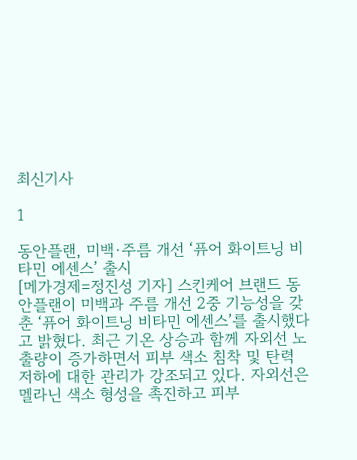최신기사

1

동안플랜, 미백·주름 개선 ‘퓨어 화이트닝 비타민 에센스’ 출시
[메가경제=정진성 기자] 스킨케어 브랜드 동안플랜이 미백과 주름 개선 2중 기능성을 갖춘 ‘퓨어 화이트닝 비타민 에센스’를 출시했다고 밝혔다. 최근 기온 상승과 함께 자외선 노출량이 증가하면서 피부 색소 침착 및 탄력 저하에 대한 관리가 강조되고 있다. 자외선은 멜라닌 색소 형성을 촉진하고 피부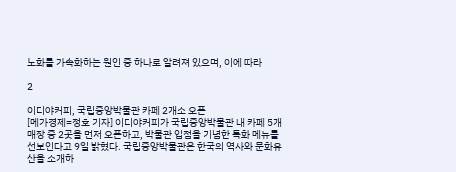노화를 가속화하는 원인 중 하나로 알려져 있으며, 이에 따라

2

이디야커피, 국립중앙박물관 카페 2개소 오픈
[메가경제=정호 기자] 이디야커피가 국립중앙박물관 내 카페 5개 매장 중 2곳을 먼저 오픈하고, 박물관 입점을 기념한 특화 메뉴를 선보인다고 9일 밝혔다. 국립중앙박물관은 한국의 역사와 문화유산을 소개하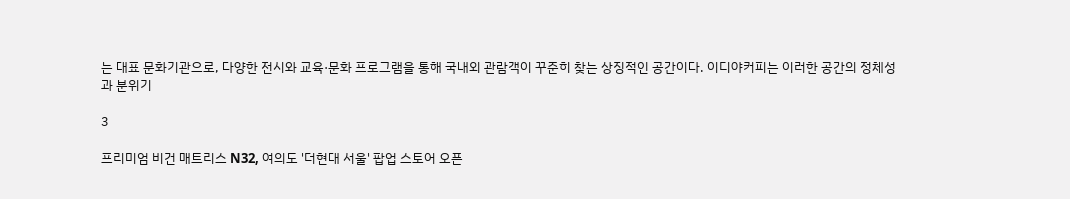는 대표 문화기관으로, 다양한 전시와 교육·문화 프로그램을 통해 국내외 관람객이 꾸준히 찾는 상징적인 공간이다. 이디야커피는 이러한 공간의 정체성과 분위기

3

프리미엄 비건 매트리스 N32, 여의도 '더현대 서울' 팝업 스토어 오픈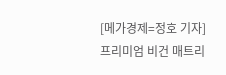[메가경제=정호 기자] 프리미엄 비건 매트리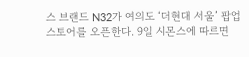스 브랜드 N32가 여의도 ‘더현대 서울’ 팝업 스토어를 오픈한다. 9일 시몬스에 따르면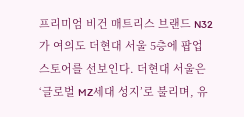프리미엄 비건 매트리스 브랜드 N32가 여의도 더현대 서울 5층에 팝업 스토어를 선보인다. 더현대 서울은 ‘글로벌 MZ세대 성지’로 불리며, 유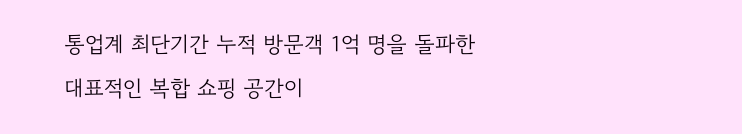통업계 최단기간 누적 방문객 1억 명을 돌파한 대표적인 복합 쇼핑 공간이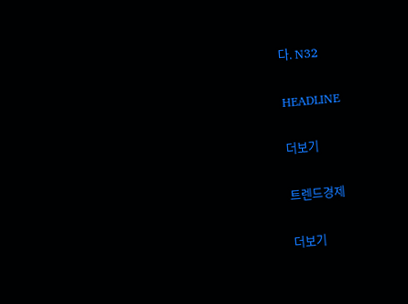다. N32

HEADLINE

더보기

트렌드경제

더보기